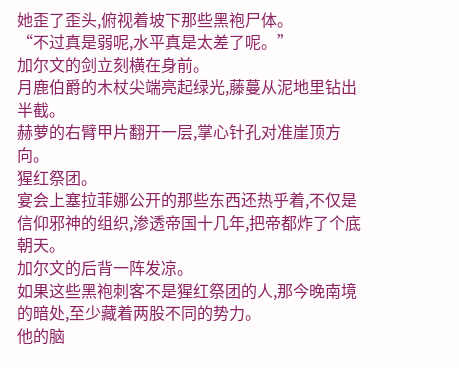她歪了歪头,俯视着坡下那些黑袍尸体。
“不过真是弱呢,水平真是太差了呢。”
加尔文的剑立刻横在身前。
月鹿伯爵的木杖尖端亮起绿光,藤蔓从泥地里钻出半截。
赫萝的右臂甲片翻开一层,掌心针孔对准崖顶方向。
猩红祭团。
宴会上塞拉菲娜公开的那些东西还热乎着,不仅是信仰邪神的组织,渗透帝国十几年,把帝都炸了个底朝天。
加尔文的后背一阵发凉。
如果这些黑袍刺客不是猩红祭团的人,那今晚南境的暗处,至少藏着两股不同的势力。
他的脑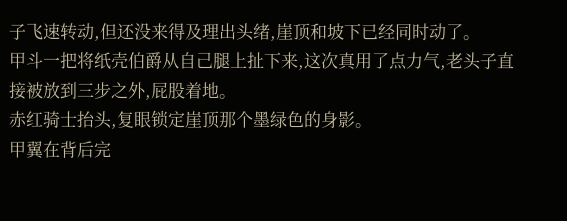子飞速转动,但还没来得及理出头绪,崖顶和坡下已经同时动了。
甲斗一把将纸壳伯爵从自己腿上扯下来,这次真用了点力气,老头子直接被放到三步之外,屁股着地。
赤红骑士抬头,复眼锁定崖顶那个墨绿色的身影。
甲翼在背后完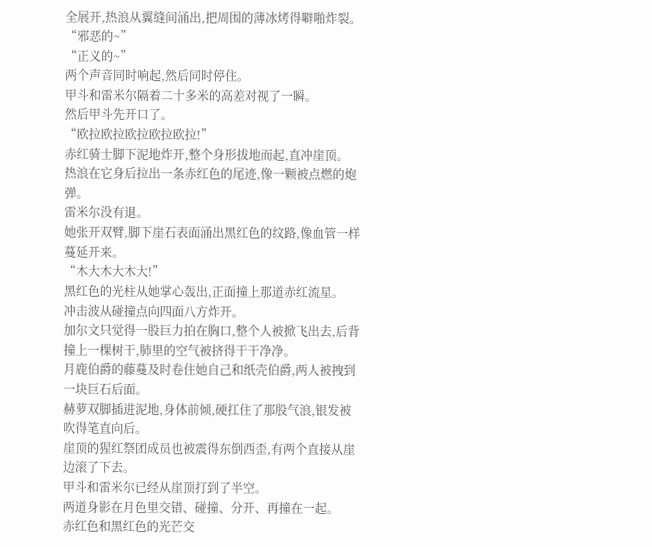全展开,热浪从翼缝间涌出,把周围的薄冰烤得噼啪炸裂。
“邪恶的~”
“正义的~”
两个声音同时响起,然后同时停住。
甲斗和雷米尔隔着二十多米的高差对视了一瞬。
然后甲斗先开口了。
“欧拉欧拉欧拉欧拉欧拉!”
赤红骑士脚下泥地炸开,整个身形拔地而起,直冲崖顶。
热浪在它身后拉出一条赤红色的尾迹,像一颗被点燃的炮弹。
雷米尔没有退。
她张开双臂,脚下崖石表面涌出黑红色的纹路,像血管一样蔓延开来。
“木大木大木大!”
黑红色的光柱从她掌心轰出,正面撞上那道赤红流星。
冲击波从碰撞点向四面八方炸开。
加尔文只觉得一股巨力拍在胸口,整个人被掀飞出去,后背撞上一棵树干,肺里的空气被挤得干干净净。
月鹿伯爵的藤蔓及时卷住她自己和纸壳伯爵,两人被拽到一块巨石后面。
赫萝双脚插进泥地,身体前倾,硬扛住了那股气浪,银发被吹得笔直向后。
崖顶的猩红祭团成员也被震得东倒西歪,有两个直接从崖边滚了下去。
甲斗和雷米尔已经从崖顶打到了半空。
两道身影在月色里交错、碰撞、分开、再撞在一起。
赤红色和黑红色的光芒交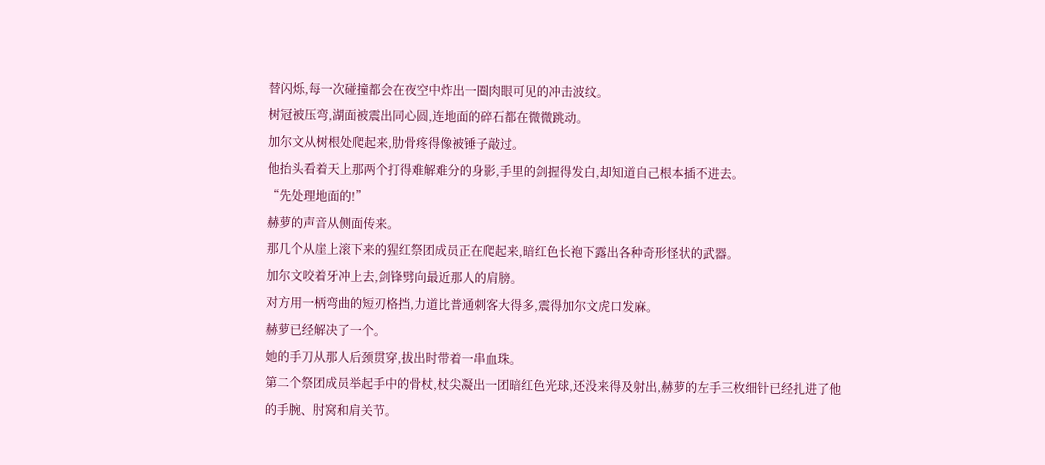替闪烁,每一次碰撞都会在夜空中炸出一圈肉眼可见的冲击波纹。
树冠被压弯,湖面被震出同心圆,连地面的碎石都在微微跳动。
加尔文从树根处爬起来,肋骨疼得像被锤子敲过。
他抬头看着天上那两个打得难解难分的身影,手里的剑握得发白,却知道自己根本插不进去。
“先处理地面的!”
赫萝的声音从侧面传来。
那几个从崖上滚下来的猩红祭团成员正在爬起来,暗红色长袍下露出各种奇形怪状的武器。
加尔文咬着牙冲上去,剑锋劈向最近那人的肩膀。
对方用一柄弯曲的短刃格挡,力道比普通刺客大得多,震得加尔文虎口发麻。
赫萝已经解决了一个。
她的手刀从那人后颈贯穿,拔出时带着一串血珠。
第二个祭团成员举起手中的骨杖,杖尖凝出一团暗红色光球,还没来得及射出,赫萝的左手三枚细针已经扎进了他的手腕、肘窝和肩关节。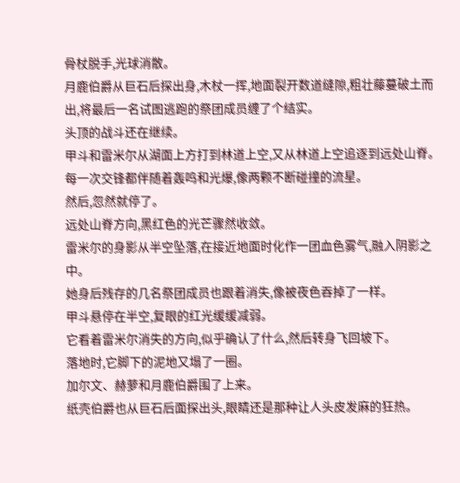骨杖脱手,光球消散。
月鹿伯爵从巨石后探出身,木杖一挥,地面裂开数道缝隙,粗壮藤蔓破土而出,将最后一名试图逃跑的祭团成员缠了个结实。
头顶的战斗还在继续。
甲斗和雷米尔从湖面上方打到林道上空,又从林道上空追逐到远处山脊。
每一次交锋都伴随着轰鸣和光爆,像两颗不断碰撞的流星。
然后,忽然就停了。
远处山脊方向,黑红色的光芒骤然收敛。
雷米尔的身影从半空坠落,在接近地面时化作一团血色雾气,融入阴影之中。
她身后残存的几名祭团成员也跟着消失,像被夜色吞掉了一样。
甲斗悬停在半空,复眼的红光缓缓减弱。
它看着雷米尔消失的方向,似乎确认了什么,然后转身飞回坡下。
落地时,它脚下的泥地又塌了一圈。
加尔文、赫萝和月鹿伯爵围了上来。
纸壳伯爵也从巨石后面探出头,眼睛还是那种让人头皮发麻的狂热。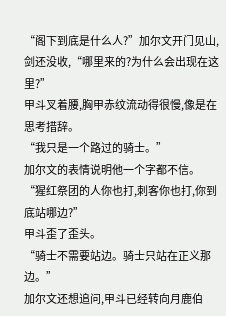“阁下到底是什么人?”加尔文开门见山,剑还没收,“哪里来的?为什么会出现在这里?”
甲斗叉着腰,胸甲赤纹流动得很慢,像是在思考措辞。
“我只是一个路过的骑士。”
加尔文的表情说明他一个字都不信。
“猩红祭团的人你也打,刺客你也打,你到底站哪边?”
甲斗歪了歪头。
“骑士不需要站边。骑士只站在正义那边。”
加尔文还想追问,甲斗已经转向月鹿伯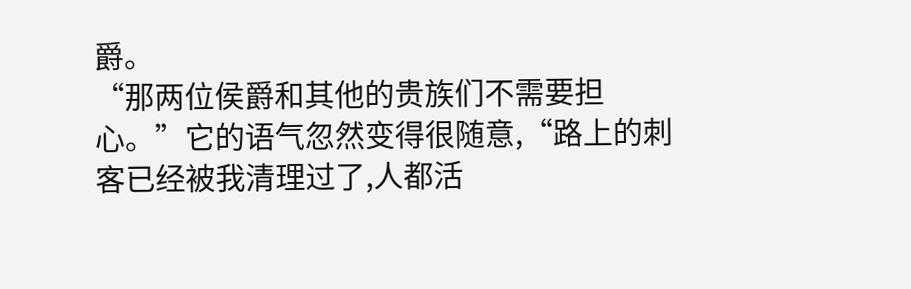爵。
“那两位侯爵和其他的贵族们不需要担心。”它的语气忽然变得很随意,“路上的刺客已经被我清理过了,人都活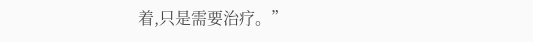着,只是需要治疗。”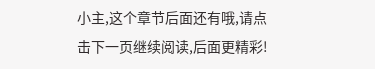小主,这个章节后面还有哦,请点击下一页继续阅读,后面更精彩!